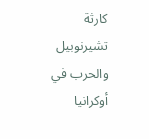كارثة تشيرنوبيل والحرب في أوكرانيا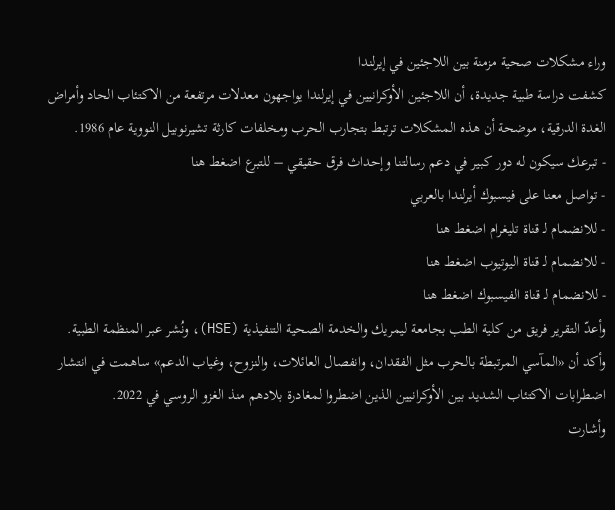وراء مشكلات صحية مزمنة بين اللاجئين في إيرلندا
كشفت دراسة طبية جديدة، أن اللاجئين الأوكرانيين في إيرلندا يواجهون معدلات مرتفعة من الاكتئاب الحاد وأمراض الغدة الدرقية، موضحة أن هذه المشكلات ترتبط بتجارب الحرب ومخلفات كارثة تشيرنوبيل النووية عام 1986.
- تبرعك سيكون له دور كبير في دعم رسالتنا وإحداث فرق حقيقي – للتبرع اضغط هنا
- تواصل معنا على فيسبوك أيرلندا بالعربي
- للانضمام لـ قناة تليغرام اضغط هنا
- للانضمام لـ قناة اليوتيوب اضغط هنا
- للانضمام لـ قناة الفيسبوك اضغط هنا
وأعدّ التقرير فريق من كلية الطب بجامعة ليمريك والخدمة الصحية التنفيذية (HSE)، ونُشر عبر المنظمة الطبية.
وأكد أن «المآسي المرتبطة بالحرب مثل الفقدان، وانفصال العائلات، والنزوح، وغياب الدعم» ساهمت في انتشار اضطرابات الاكتئاب الشديد بين الأوكرانيين الذين اضطروا لمغادرة بلادهم منذ الغزو الروسي في 2022.
وأشارت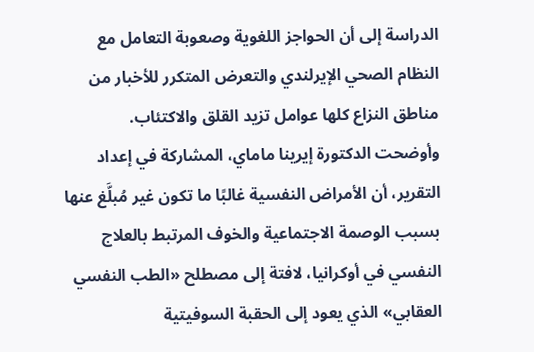الدراسة إلى أن الحواجز اللغوية وصعوبة التعامل مع النظام الصحي الإيرلندي والتعرض المتكرر للأخبار من مناطق النزاع كلها عوامل تزيد القلق والاكتئاب.
وأوضحت الدكتورة إيرينا ماماي، المشاركة في إعداد التقرير، أن الأمراض النفسية غالبًا ما تكون غير مُبلَّغ عنها بسبب الوصمة الاجتماعية والخوف المرتبط بالعلاج النفسي في أوكرانيا، لافتة إلى مصطلح «الطب النفسي العقابي» الذي يعود إلى الحقبة السوفيتية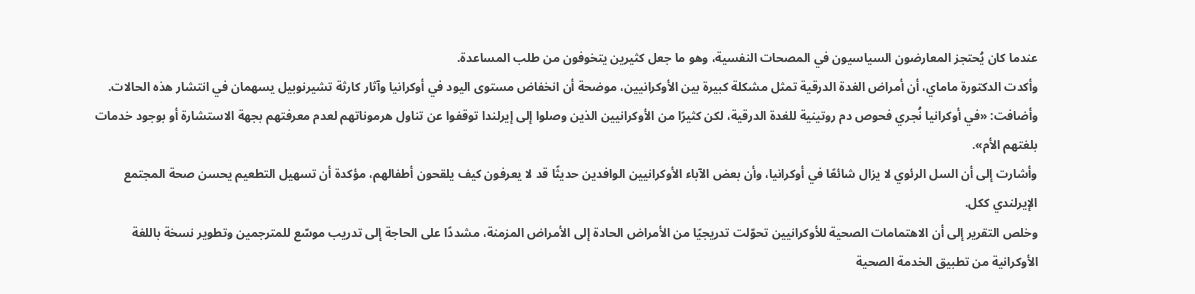عندما كان يُحتجز المعارضون السياسيون في المصحات النفسية، وهو ما جعل كثيرين يتخوفون من طلب المساعدة.
وأكدت الدكتورة ماماي، أن أمراض الغدة الدرقية تمثل مشكلة كبيرة بين الأوكرانيين، موضحة أن انخفاض مستوى اليود في أوكرانيا وآثار كارثة تشيرنوبيل يسهمان في انتشار هذه الحالات.
وأضافت: «في أوكرانيا نُجري فحوص دم روتينية للغدة الدرقية، لكن كثيرًا من الأوكرانيين الذين وصلوا إلى إيرلندا توقفوا عن تناول هرموناتهم لعدم معرفتهم بجهة الاستشارة أو بوجود خدمات بلغتهم الأم».
وأشارت إلى أن السل الرئوي لا يزال شائعًا في أوكرانيا، وأن بعض الآباء الأوكرانيين الوافدين حديثًا قد لا يعرفون كيف يلقحون أطفالهم، مؤكدة أن تسهيل التطعيم يحسن صحة المجتمع الإيرلندي ككل.
وخلص التقرير إلى أن الاهتمامات الصحية للأوكرانيين تحوّلت تدريجيًا من الأمراض الحادة إلى الأمراض المزمنة، مشددًا على الحاجة إلى تدريب موسّع للمترجمين وتطوير نسخة باللغة الأوكرانية من تطبيق الخدمة الصحية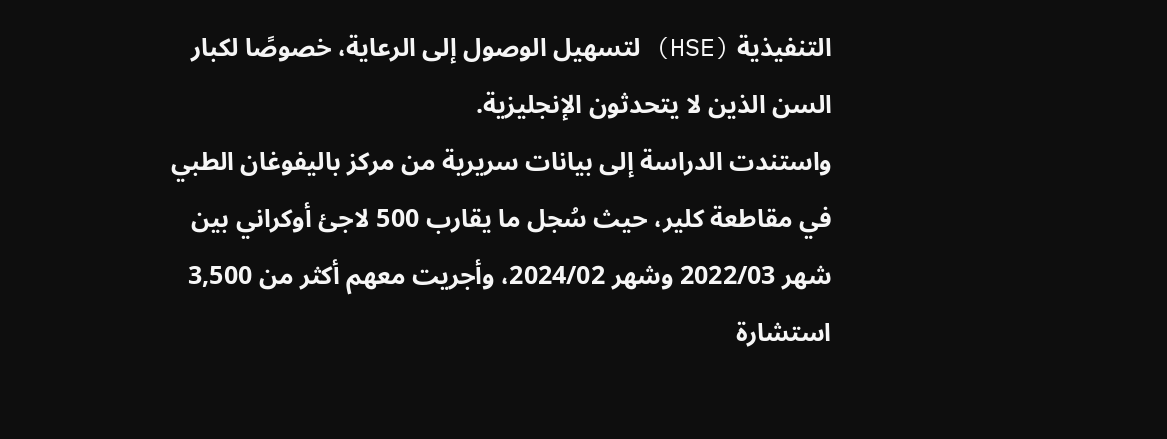التنفيذية (HSE) لتسهيل الوصول إلى الرعاية، خصوصًا لكبار السن الذين لا يتحدثون الإنجليزية.
واستندت الدراسة إلى بيانات سريرية من مركز باليفوغان الطبي في مقاطعة كلير، حيث سُجل ما يقارب 500 لاجئ أوكراني بين شهر 2022/03 وشهر 2024/02، وأجريت معهم أكثر من 3,500 استشارة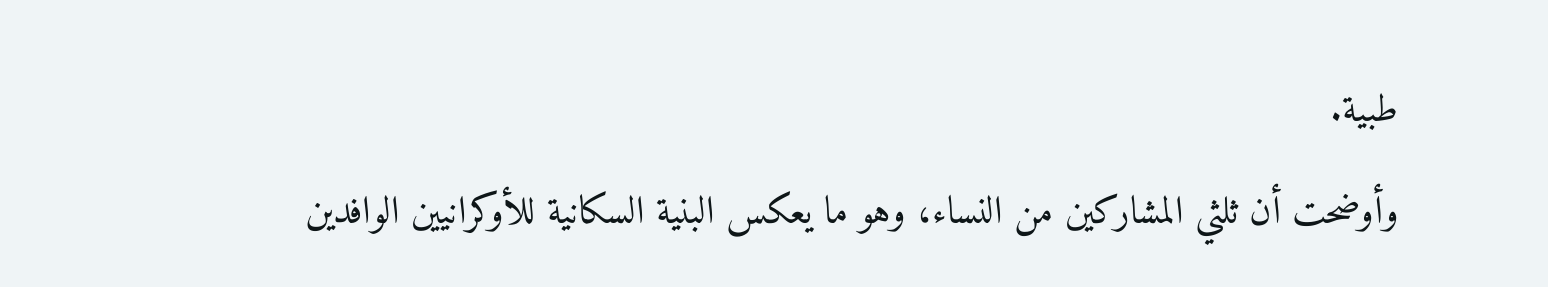طبية.
وأوضحت أن ثلثي المشاركين من النساء، وهو ما يعكس البنية السكانية للأوكرانيين الوافدين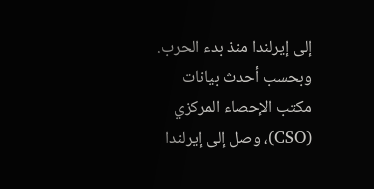إلى إيرلندا منذ بدء الحرب.
وبحسب أحدث بيانات مكتب الإحصاء المركزي (CSO)، وصل إلى إيرلندا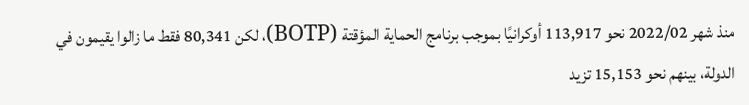منذ شهر 2022/02 نحو 113,917 أوكرانيًا بموجب برنامج الحماية المؤقتة (BOTP)، لكن 80,341 فقط ما زالوا يقيمون في الدولة، بينهم نحو 15,153 تزيد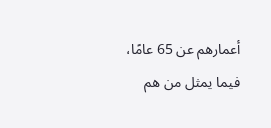أعمارهم عن 65 عامًا، فيما يمثل من هم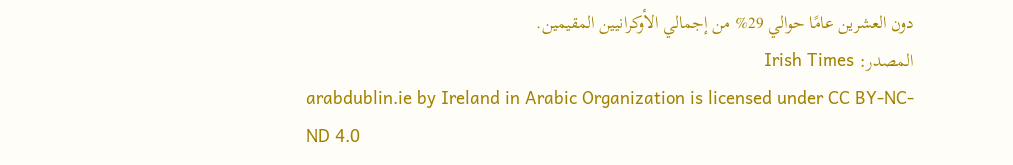دون العشرين عامًا حوالي 29% من إجمالي الأوكرانيين المقيمين.
المصدر: Irish Times
arabdublin.ie by Ireland in Arabic Organization is licensed under CC BY-NC-ND 4.0